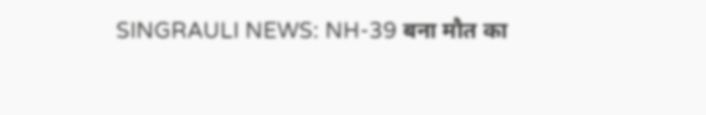SINGRAULI NEWS: NH-39 बना मौत का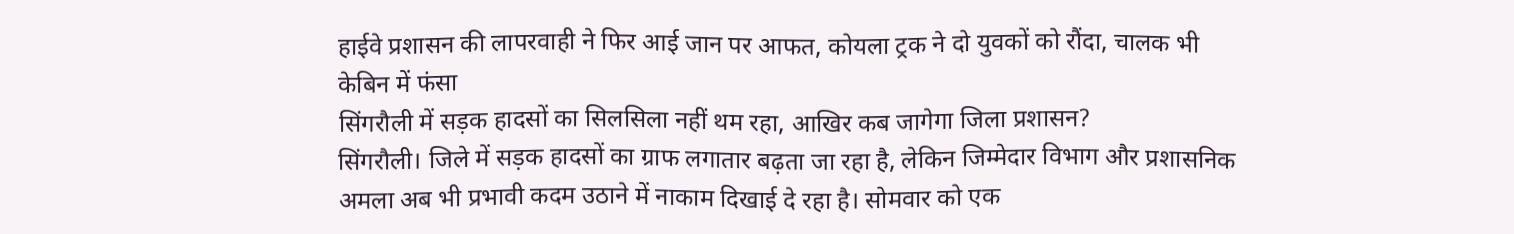हाईवे प्रशासन की लापरवाही ने फिर आई जान पर आफत, कोयला ट्रक ने दो युवकों को रौंदा, चालक भी केबिन में फंसा
सिंगरौली में सड़क हादसों का सिलसिला नहीं थम रहा, आखिर कब जागेगा जिला प्रशासन?
सिंगरौली। जिले में सड़क हादसों का ग्राफ लगातार बढ़ता जा रहा है, लेकिन जिम्मेदार विभाग और प्रशासनिक अमला अब भी प्रभावी कदम उठाने में नाकाम दिखाई दे रहा है। सोमवार को एक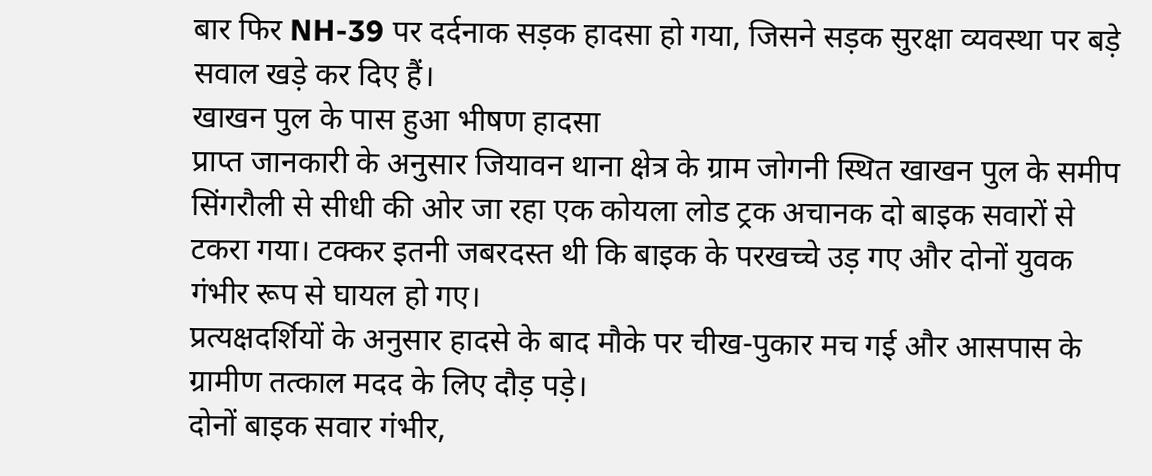बार फिर NH-39 पर दर्दनाक सड़क हादसा हो गया, जिसने सड़क सुरक्षा व्यवस्था पर बड़े सवाल खड़े कर दिए हैं।
खाखन पुल के पास हुआ भीषण हादसा
प्राप्त जानकारी के अनुसार जियावन थाना क्षेत्र के ग्राम जोगनी स्थित खाखन पुल के समीप सिंगरौली से सीधी की ओर जा रहा एक कोयला लोड ट्रक अचानक दो बाइक सवारों से टकरा गया। टक्कर इतनी जबरदस्त थी कि बाइक के परखच्चे उड़ गए और दोनों युवक गंभीर रूप से घायल हो गए।
प्रत्यक्षदर्शियों के अनुसार हादसे के बाद मौके पर चीख-पुकार मच गई और आसपास के ग्रामीण तत्काल मदद के लिए दौड़ पड़े।
दोनों बाइक सवार गंभीर,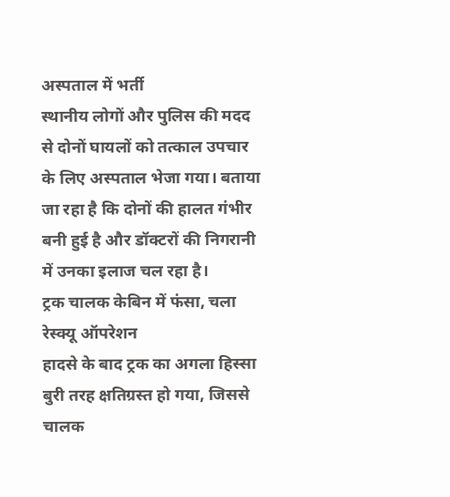अस्पताल में भर्ती
स्थानीय लोगों और पुलिस की मदद से दोनों घायलों को तत्काल उपचार के लिए अस्पताल भेजा गया। बताया जा रहा है कि दोनों की हालत गंभीर बनी हुई है और डॉक्टरों की निगरानी में उनका इलाज चल रहा है।
ट्रक चालक केबिन में फंसा, चला रेस्क्यू ऑपरेशन
हादसे के बाद ट्रक का अगला हिस्सा बुरी तरह क्षतिग्रस्त हो गया, जिससे चालक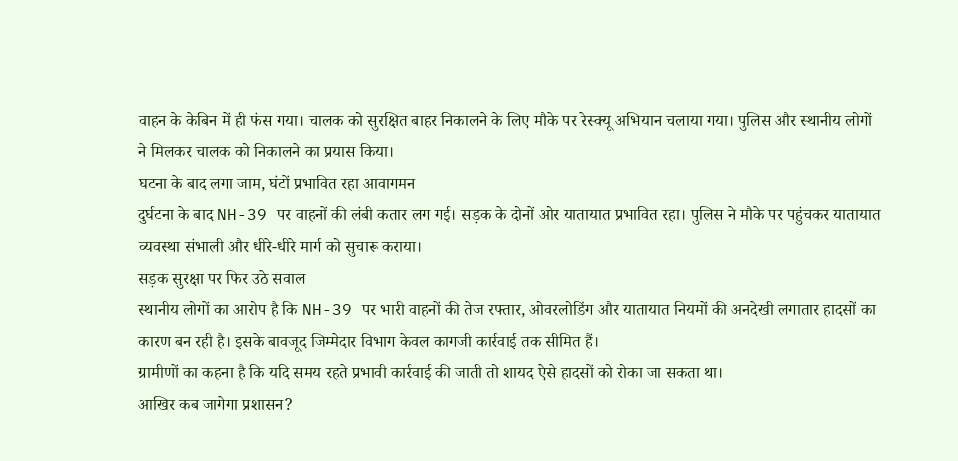वाहन के केबिन में ही फंस गया। चालक को सुरक्षित बाहर निकालने के लिए मौके पर रेस्क्यू अभियान चलाया गया। पुलिस और स्थानीय लोगों ने मिलकर चालक को निकालने का प्रयास किया।
घटना के बाद लगा जाम, घंटों प्रभावित रहा आवागमन
दुर्घटना के बाद NH-39 पर वाहनों की लंबी कतार लग गई। सड़क के दोनों ओर यातायात प्रभावित रहा। पुलिस ने मौके पर पहुंचकर यातायात व्यवस्था संभाली और धीरे-धीरे मार्ग को सुचारू कराया।
सड़क सुरक्षा पर फिर उठे सवाल
स्थानीय लोगों का आरोप है कि NH-39 पर भारी वाहनों की तेज रफ्तार, ओवरलोडिंग और यातायात नियमों की अनदेखी लगातार हादसों का कारण बन रही है। इसके बावजूद जिम्मेदार विभाग केवल कागजी कार्रवाई तक सीमित हैं।
ग्रामीणों का कहना है कि यदि समय रहते प्रभावी कार्रवाई की जाती तो शायद ऐसे हादसों को रोका जा सकता था।
आखिर कब जागेगा प्रशासन?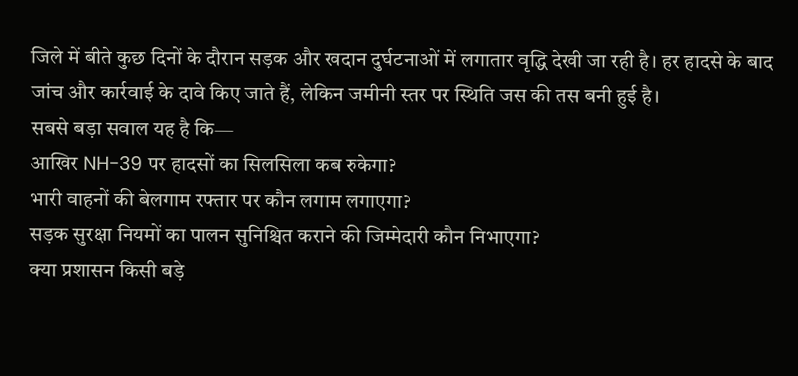जिले में बीते कुछ दिनों के दौरान सड़क और खदान दुर्घटनाओं में लगातार वृद्धि देखी जा रही है। हर हादसे के बाद जांच और कार्रवाई के दावे किए जाते हैं, लेकिन जमीनी स्तर पर स्थिति जस की तस बनी हुई है।
सबसे बड़ा सवाल यह है कि—
आखिर NH-39 पर हादसों का सिलसिला कब रुकेगा?
भारी वाहनों की बेलगाम रफ्तार पर कौन लगाम लगाएगा?
सड़क सुरक्षा नियमों का पालन सुनिश्चित कराने की जिम्मेदारी कौन निभाएगा?
क्या प्रशासन किसी बड़े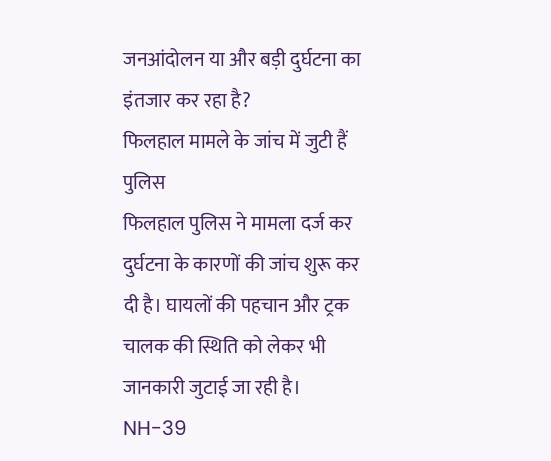जनआंदोलन या और बड़ी दुर्घटना का इंतजार कर रहा है?
फिलहाल मामले के जांच में जुटी हैं पुलिस
फिलहाल पुलिस ने मामला दर्ज कर दुर्घटना के कारणों की जांच शुरू कर दी है। घायलों की पहचान और ट्रक चालक की स्थिति को लेकर भी जानकारी जुटाई जा रही है।
NH-39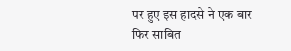पर हुए इस हादसे ने एक बार फिर साबित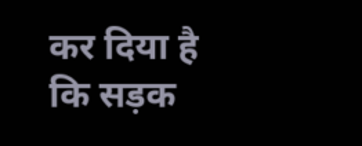कर दिया है कि सड़क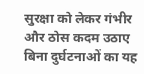सुरक्षा को लेकर गंभीर और ठोस कदम उठाए बिना दुर्घटनाओं का यह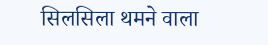सिलसिला थमने वाला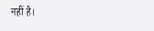नहीं है।